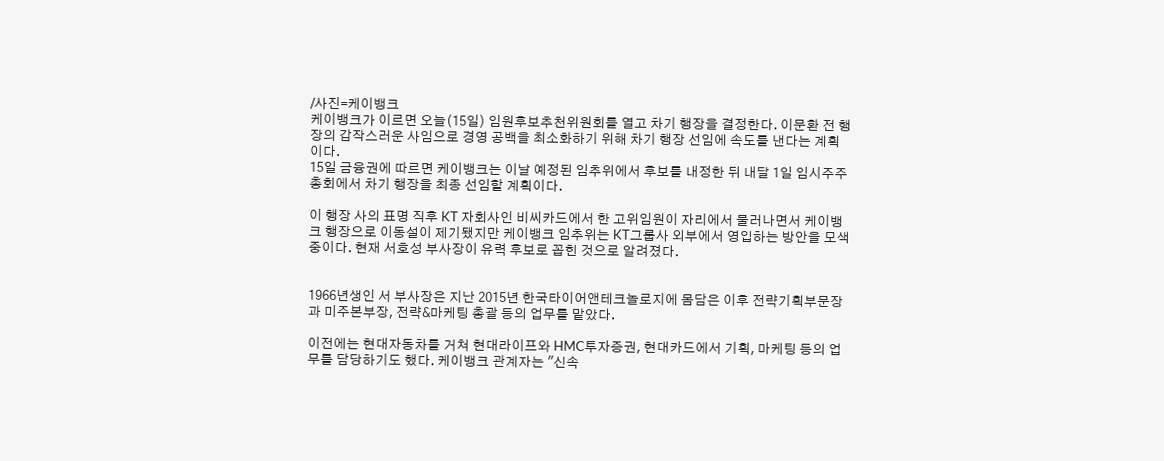/사진=케이뱅크
케이뱅크가 이르면 오늘(15일) 임원후보추천위원회를 열고 차기 행장을 결정한다. 이문환 전 행장의 갑작스러운 사임으로 경영 공백을 최소화하기 위해 차기 행장 선임에 속도를 낸다는 계획이다.
15일 금융권에 따르면 케이뱅크는 이날 예정된 임추위에서 후보를 내정한 뒤 내달 1일 임시주주총회에서 차기 행장을 최종 선임할 계획이다.

이 행장 사의 표명 직후 KT 자회사인 비씨카드에서 한 고위임원이 자리에서 물러나면서 케이뱅크 행장으로 이동설이 제기됐지만 케이뱅크 임추위는 KT그룹사 외부에서 영입하는 방안을 모색 중이다. 현재 서호성 부사장이 유력 후보로 꼽힌 것으로 알려졌다.


1966년생인 서 부사장은 지난 2015년 한국타이어앤테크놀로지에 몸담은 이후 전략기획부문장과 미주본부장, 전략&마케팅 총괄 등의 업무를 맡았다.

이전에는 현대자동차를 거쳐 현대라이프와 HMC투자증권, 현대카드에서 기획, 마케팅 등의 업무를 담당하기도 했다. 케이뱅크 관계자는 "신속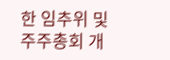한 임추위 및 주주총회 개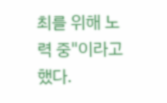최를 위해 노력 중"이라고 했다.